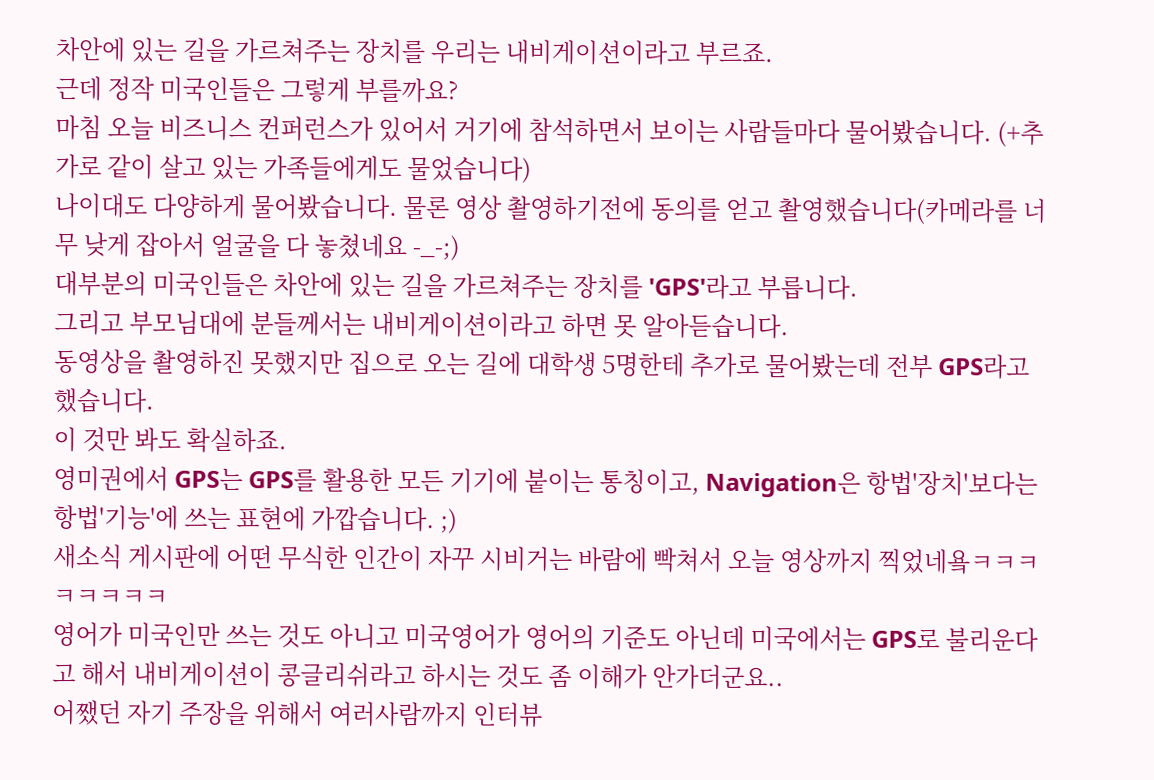차안에 있는 길을 가르쳐주는 장치를 우리는 내비게이션이라고 부르죠.
근데 정작 미국인들은 그렇게 부를까요?
마침 오늘 비즈니스 컨퍼런스가 있어서 거기에 참석하면서 보이는 사람들마다 물어봤습니다. (+추가로 같이 살고 있는 가족들에게도 물었습니다)
나이대도 다양하게 물어봤습니다. 물론 영상 촬영하기전에 동의를 얻고 촬영했습니다(카메라를 너무 낮게 잡아서 얼굴을 다 놓쳤네요 -_-;)
대부분의 미국인들은 차안에 있는 길을 가르쳐주는 장치를 'GPS'라고 부릅니다.
그리고 부모님대에 분들께서는 내비게이션이라고 하면 못 알아듣습니다.
동영상을 촬영하진 못했지만 집으로 오는 길에 대학생 5명한테 추가로 물어봤는데 전부 GPS라고 했습니다.
이 것만 봐도 확실하죠.
영미권에서 GPS는 GPS를 활용한 모든 기기에 붙이는 통칭이고, Navigation은 항법'장치'보다는 항법'기능'에 쓰는 표현에 가깝습니다. ;)
새소식 게시판에 어떤 무식한 인간이 자꾸 시비거는 바람에 빡쳐서 오늘 영상까지 찍었네욬ㅋㅋㅋㅋㅋㅋㅋㅋ
영어가 미국인만 쓰는 것도 아니고 미국영어가 영어의 기준도 아닌데 미국에서는 GPS로 불리운다고 해서 내비게이션이 콩글리쉬라고 하시는 것도 좀 이해가 안가더군요..
어쨌던 자기 주장을 위해서 여러사람까지 인터뷰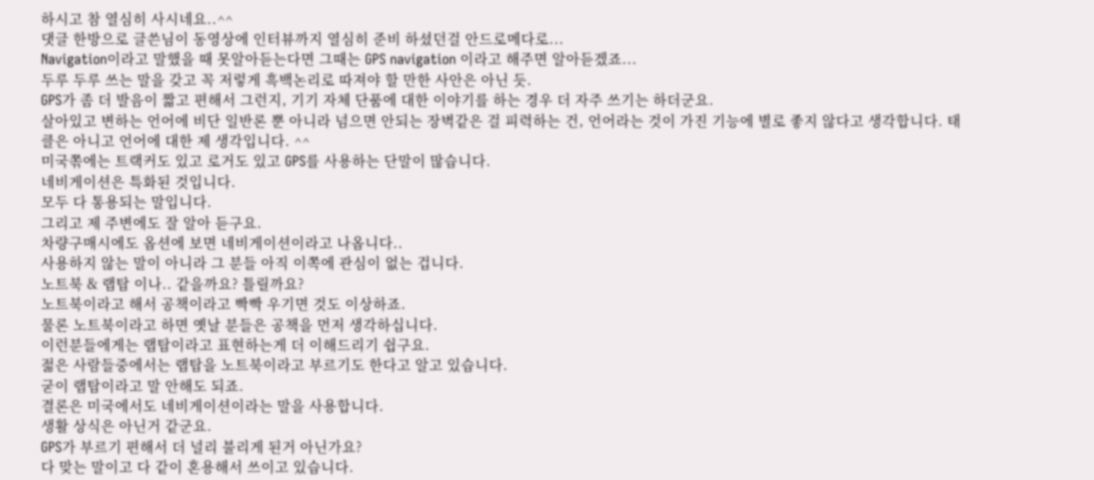하시고 참 열심히 사시네요..^^
댓글 한방으로 글쓴님이 동영상에 인터뷰까지 열심히 준비 하셨던걸 안드로메다로...
Navigation이라고 말했을 때 못알아듣는다면 그때는 GPS navigation 이라고 해주면 알아듣겠죠...
두루 두루 쓰는 말을 갖고 꼭 저렇게 흑백논리로 따져야 할 만한 사안은 아닌 듯.
GPS가 좀 더 발음이 짧고 편해서 그런지, 기기 자체 단품에 대한 이야기를 하는 경우 더 자주 쓰기는 하더군요.
살아있고 변하는 언어에 비단 일반론 뿐 아니라 넘으면 안되는 장벽같은 걸 피력하는 건, 언어라는 것이 가진 기능에 별로 좋지 않다고 생각합니다. 태클은 아니고 언어에 대한 제 생각입니다. ^^
미국쪾에는 트랙커도 있고 로거도 있고 GPS를 사용하는 단말이 많습니다.
네비게이션은 특화된 것입니다.
모두 다 통용되는 말입니다.
그리고 제 주변에도 잘 알아 듣구요.
차량구매시에도 옵션에 보면 네비게이션이라고 나옵니다..
사용하지 않는 말이 아니라 그 분들 아직 이쪽에 관심이 없는 겁니다.
노트북 & 랩탑 이나.. 같을까요? 틀릴까요?
노트북이라고 해서 공책이라고 빡빡 우기면 것도 이상하죠.
물론 노트북이라고 하면 옛날 분들은 공책을 먼저 생각하십니다.
이런분들에게는 랩탑이라고 표현하는게 더 이해드리기 쉽구요.
젊은 사람들중에서는 랩탑을 노트북이라고 부르기도 한다고 알고 있습니다.
굳이 랩탑이라고 말 안해도 되죠.
결론은 미국에서도 네비게이션이라는 말을 사용합니다.
생활 상식은 아닌거 같군요.
GPS가 부르기 편해서 더 널리 불리게 된거 아닌가요?
다 맞는 말이고 다 같이 혼용해서 쓰이고 있습니다.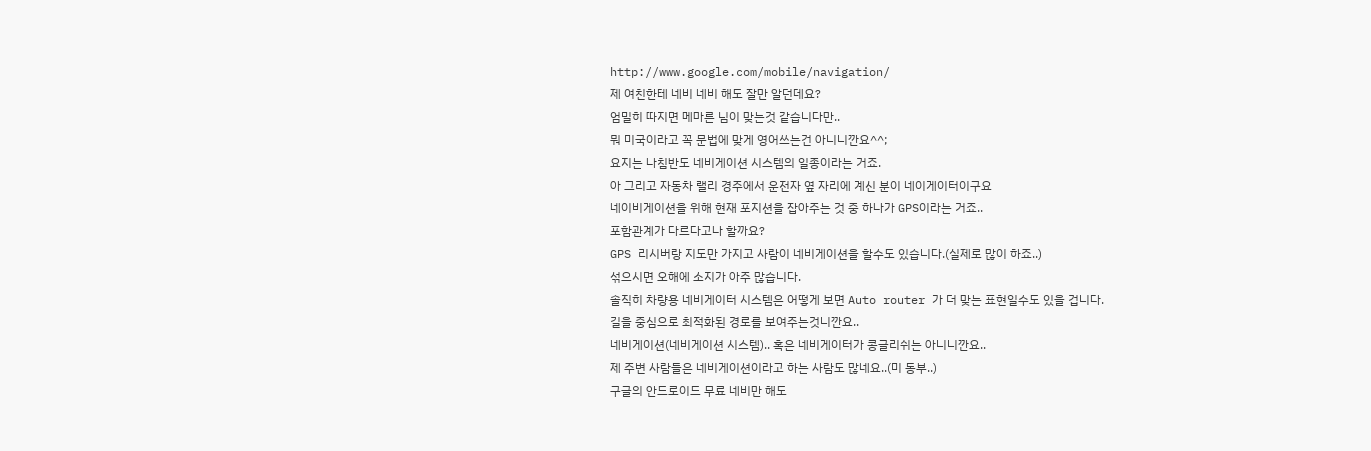http://www.google.com/mobile/navigation/
제 여친한테 네비 네비 해도 잘만 알던데요?
엄밀히 따지면 메마른 님이 맞는것 같습니다만..
뭐 미국이라고 꼭 문법에 맞게 영어쓰는건 아니니깐요^^;
요지는 나침반도 네비게이션 시스템의 일종이라는 거죠.
아 그리고 자동차 랠리 경주에서 운전자 옆 자리에 계신 분이 네이게이터이구요
네이비게이션을 위해 현재 포지션을 잡아주는 것 중 하나가 GPS이라는 거죠..
포함관계가 다르다고나 할까요?
GPS 리시버랑 지도만 가지고 사람이 네비게이션을 할수도 있습니다.(실제로 많이 하죠..)
섞으시면 오해에 소지가 아주 많습니다.
솔직히 차량용 네비게이터 시스템은 어떻게 보면 Auto router 가 더 맞는 표현일수도 있을 겁니다.
길을 중심으로 최적화된 경로를 보여주는것니깐요..
네비게이션(네비게이션 시스템).. 혹은 네비게이터가 콩글리쉬는 아니니깐요..
제 주변 사람들은 네비게이션이라고 하는 사람도 많네요..(미 동부..)
구글의 안드로이드 무료 네비만 해도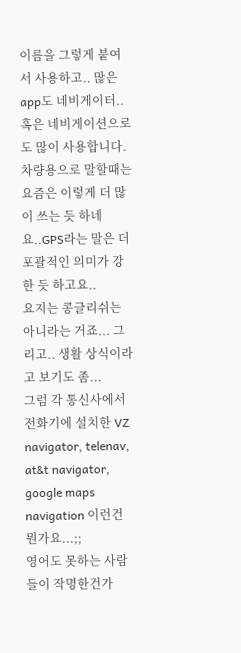이름을 그렇게 붙여서 사용하고.. 많은 app도 네비게이터.. 혹은 네비게이션으로도 많이 사용합니다.
차량용으로 말할때는 요즘은 이렇게 더 많이 쓰는 듯 하네요..GPS라는 말은 더 포괄적인 의미가 강한 듯 하고요..
요지는 콩글리쉬는 아니라는 거죠... 그리고.. 생활 상식이라고 보기도 좀...
그럼 각 통신사에서 전화기에 설치한 VZ navigator, telenav, at&t navigator, google maps navigation 이런건 뭔가요...;;
영어도 못하는 사람들이 작명한건가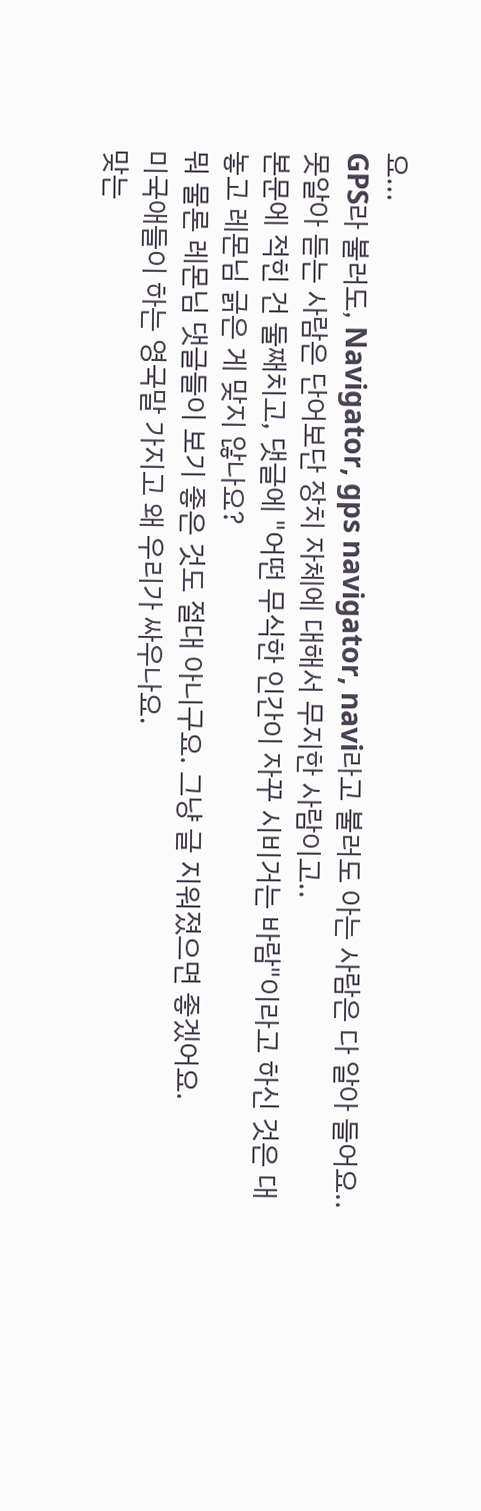요...
GPS라 불러도, Navigator, gps navigator, navi라고 불러도 아는 사람은 다 알아 들어요..
못알아 듣는 사람은 단어보단 장치 자체에 대해서 무지한 사람이고..
본문에 적힌 건 둘째치고, 댓글에 "어떤 무식한 인간이 자꾸 시비거는 바람"이라고 하신 것은 대놓고 레몬님 긁은 게 맞지 않나요?
뭐 물론 레몬님 댓글들이 보기 좋은 것도 절대 아니구요. 그냥 글 지워졌으면 좋겠어요.
미국애들이 하는 영국말 가지고 왜 우리가 싸우나요.
맞는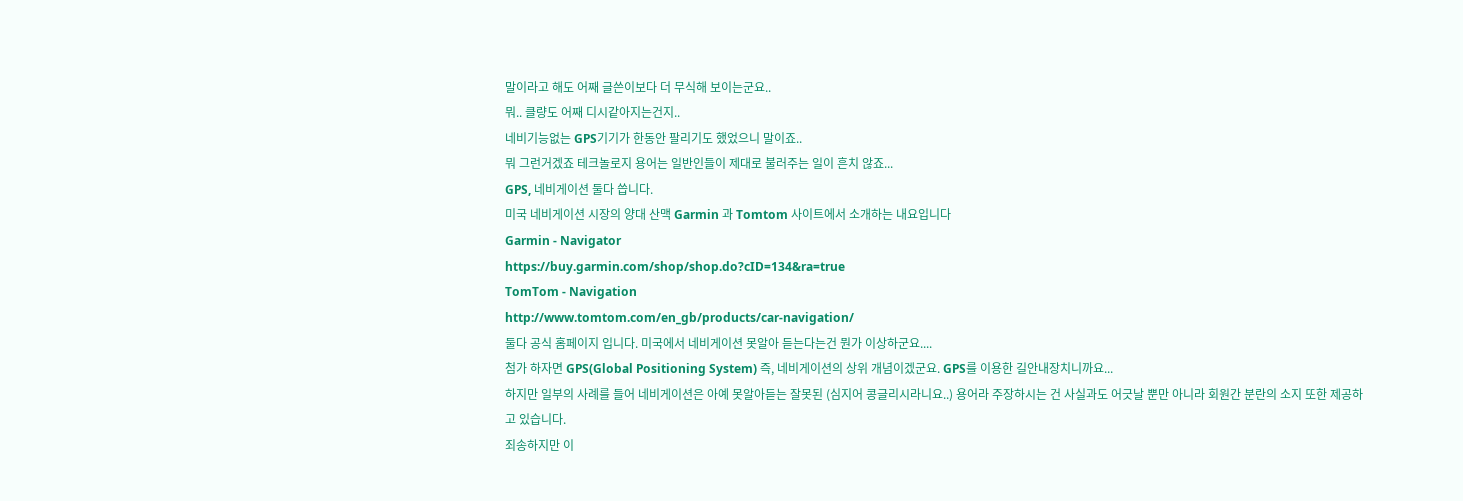말이라고 해도 어째 글쓴이보다 더 무식해 보이는군요..
뭐.. 클량도 어째 디시같아지는건지..
네비기능없는 GPS기기가 한동안 팔리기도 했었으니 말이죠..
뭐 그런거겠죠 테크놀로지 용어는 일반인들이 제대로 불러주는 일이 흔치 않죠...
GPS, 네비게이션 둘다 씁니다.
미국 네비게이션 시장의 양대 산맥 Garmin 과 Tomtom 사이트에서 소개하는 내요입니다
Garmin - Navigator
https://buy.garmin.com/shop/shop.do?cID=134&ra=true
TomTom - Navigation
http://www.tomtom.com/en_gb/products/car-navigation/
둘다 공식 홈페이지 입니다. 미국에서 네비게이션 못알아 듣는다는건 뭔가 이상하군요....
첨가 하자면 GPS(Global Positioning System) 즉, 네비게이션의 상위 개념이겠군요. GPS를 이용한 길안내장치니까요...
하지만 일부의 사례를 들어 네비게이션은 아예 못알아듣는 잘못된 (심지어 콩글리시라니요..) 용어라 주장하시는 건 사실과도 어긋날 뿐만 아니라 회원간 분란의 소지 또한 제공하고 있습니다.
죄송하지만 이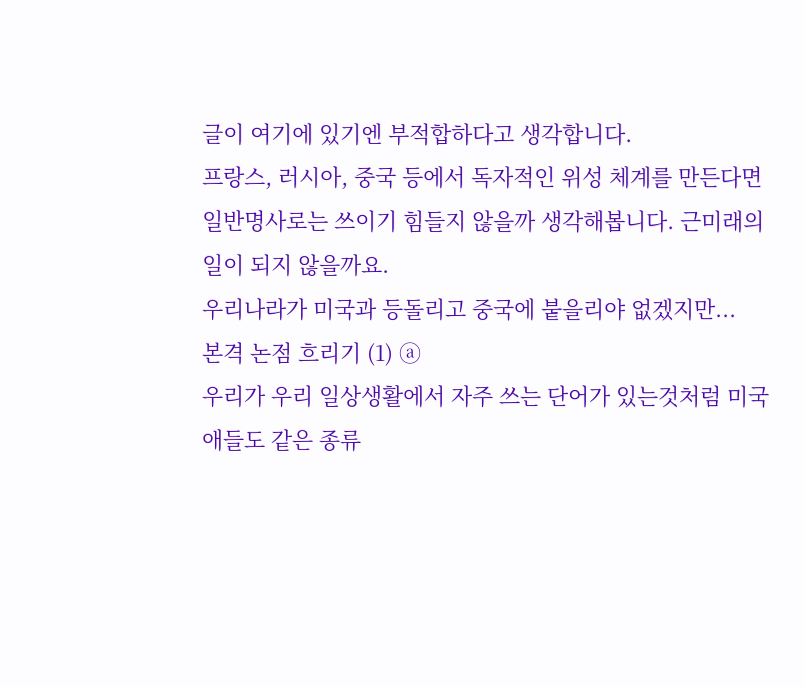글이 여기에 있기엔 부적합하다고 생각합니다.
프랑스, 러시아, 중국 등에서 독자적인 위성 체계를 만든다면
일반명사로는 쓰이기 힘들지 않을까 생각해봅니다. 근미래의 일이 되지 않을까요.
우리나라가 미국과 등돌리고 중국에 붙을리야 없겠지만...
본격 논점 흐리기 (1) ⓐ
우리가 우리 일상생활에서 자주 쓰는 단어가 있는것처럼 미국애들도 같은 종류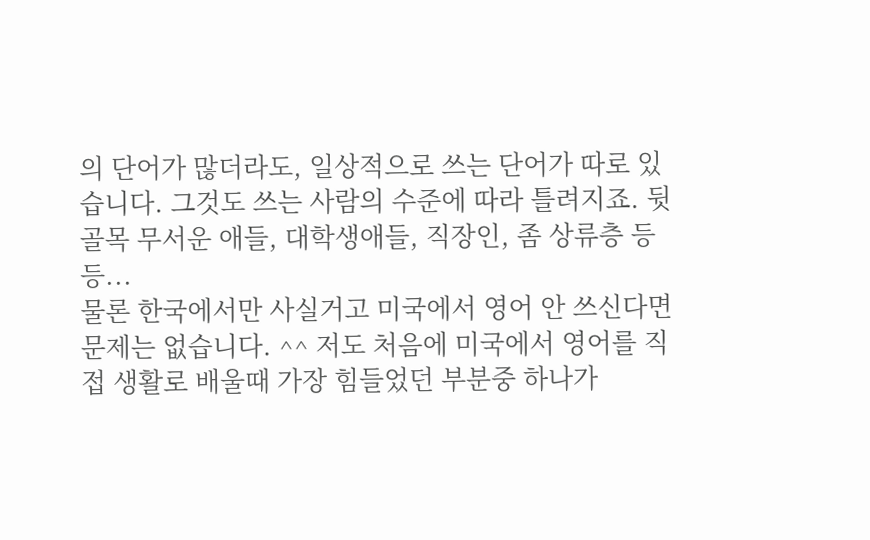의 단어가 많더라도, 일상적으로 쓰는 단어가 따로 있습니다. 그것도 쓰는 사람의 수준에 따라 틀려지죠. 뒷골목 무서운 애들, 대학생애들, 직장인, 좀 상류층 등등...
물론 한국에서만 사실거고 미국에서 영어 안 쓰신다면 문제는 없습니다. ^^ 저도 처음에 미국에서 영어를 직접 생활로 배울때 가장 힘들었던 부분중 하나가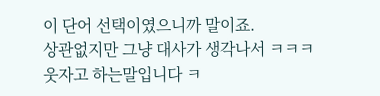이 단어 선택이였으니까 말이죠.
상관없지만 그냥 대사가 생각나서 ㅋㅋㅋ
웃자고 하는말입니다 ㅋ